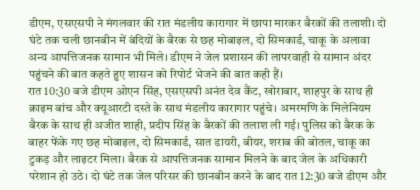डीएम, एसएसपी ने मंगलवार की रात मंडलीय कारागार में छापा मारकर बैरकों की तलाशी। दो घंटे तक चली छानबीन में बंदियों के बैरक से छह मोबाइल, दो सिमकार्ड, चाकू के अलावा अन्य आपत्तिजनक सामान भी मिले। डीएम ने जेल प्रशासन की लापरवाही से सामान अंदर पहुंचने की बात कहते हुए शासन को रिपोर्ट भेजने की बात कही हैं।
रात 10:30 बजे डीएम ओएन सिंह, एसएसपी अनंत देव कैंट, खोराबार, शाहपुर के साथ ही क्राइम बांच और क्यूआरटी दस्ते के साथ मंडलीय कारागार पहुंचे। अमरमणि के मिलेनियम बैरक के साथ ही अजीत शाही, प्रदीप सिंह के बैरकों की तलाश ली गई। पुलिस को बैरक के बाहर फेंके गए छह मोबाइल, दो सिमकार्ड, सात डायरी, बीयर, शराब की बोतल, चाकू का टुकड़ और लाइटर मिला। बैरक से आपत्तिजनक सामान मिलने के बाद जेल के अधिकारी परेशान हो उठे। दो घंटे तक जेल परिसर की छानबीन करने के बाद रात 12:30 बजे डीएम और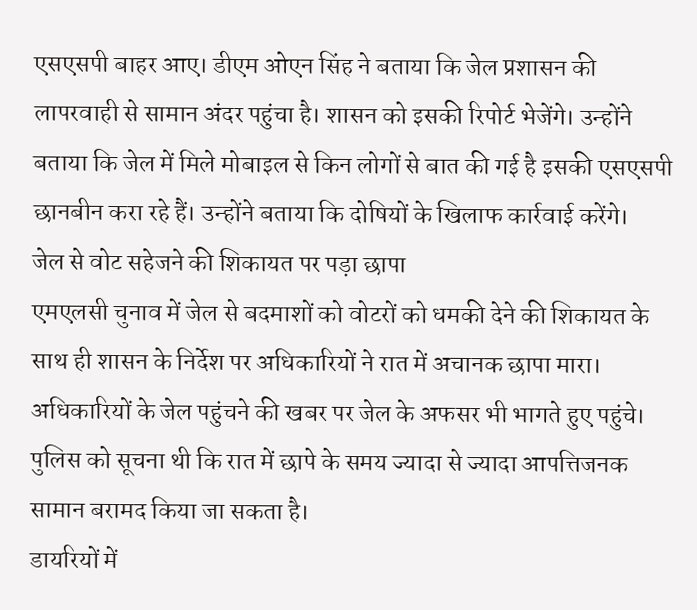एसएसपी बाहर आए। डीएम ओएन सिंह ने बताया कि जेल प्रशासन की लापरवाही से सामान अंदर पहुंचा है। शासन को इसकी रिपोर्ट भेजेंगे। उन्होंने बताया कि जेल में मिले मोबाइल से किन लोगों से बात की गई है इसकी एसएसपी छानबीन करा रहे हैं। उन्होंने बताया कि दोषियों के खिलाफ कार्रवाई करेंगे।
जेल से वोट सहेजने की शिकायत पर पड़ा छापा
एमएलसी चुनाव में जेल से बदमाशों को वोटरों को धमकी देने की शिकायत के साथ ही शासन के निर्देश पर अधिकारियों ने रात में अचानक छापा मारा। अधिकारियों के जेल पहुंचने की खबर पर जेल के अफसर भी भागते हुए पहुंचे। पुलिस को सूचना थी कि रात में छापे के समय ज्यादा से ज्यादा आपत्तिजनक सामान बरामद किया जा सकता है।
डायरियों में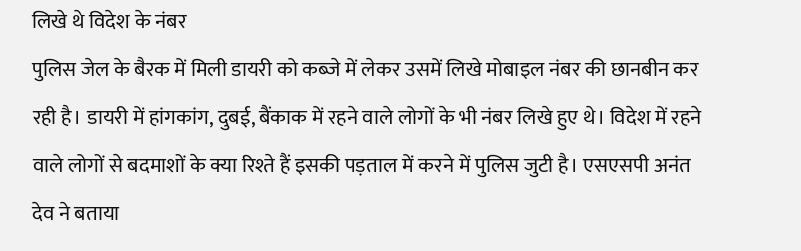लिखे थे विदेश के नंबर
पुलिस जेल के बैरक में मिली डायरी को कब्जे में लेकर उसमें लिखे मोबाइल नंबर की छानबीन कर रही है। डायरी में हांगकांग, दुबई, बैंकाक में रहने वाले लोगों के भी नंबर लिखे हुए थे। विदेश में रहने वाले लोगों से बदमाशों के क्या रिश्ते हैं इसकी पड़ताल में करने में पुलिस जुटी है। एसएसपी अनंत देव ने बताया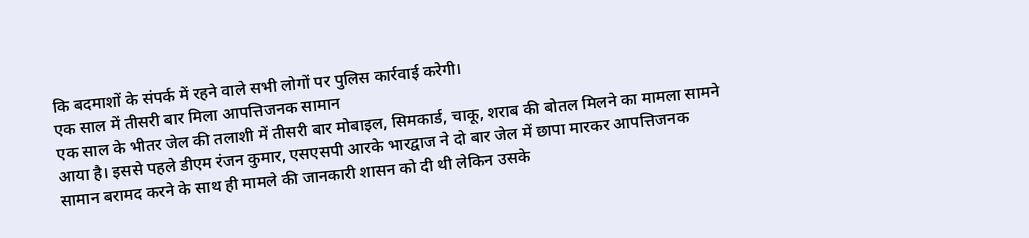कि बदमाशों के संपर्क में रहने वाले सभी लोगों पर पुलिस कार्रवाई करेगी।
एक साल में तीसरी बार मिला आपत्तिजनक सामान
एक साल के भीतर जेल की तलाशी में तीसरी बार मोबाइल, सिमकार्ड, चाकू, शराब की बोतल मिलने का मामला सामने आया है। इससे पहले डीएम रंजन कुमार, एसएसपी आरके भारद्वाज ने दो बार जेल में छापा मारकर आपत्तिजनक सामान बरामद करने के साथ ही मामले की जानकारी शासन को दी थी लेकिन उसके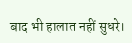बाद भी हालात नहीं सुधरे।